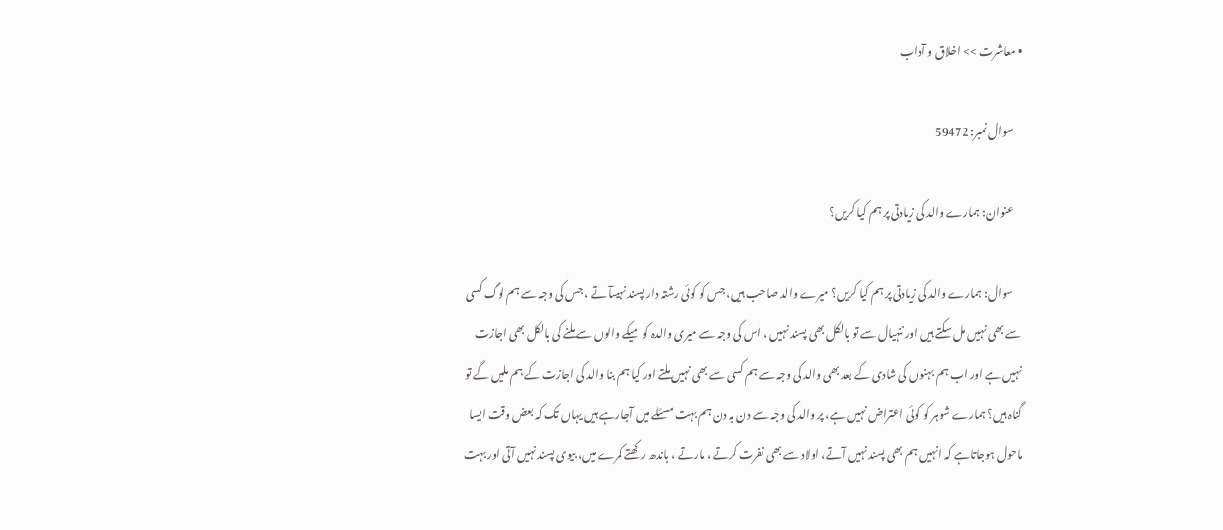• معاشرت >> اخلاق و آداب

    سوال نمبر: 59472

    عنوان: ہمارے والد کی زیادتی پر ہم کیا کریں؟

    سوال: ہمارے والد کی زیادتی پر ہم کیا کریں؟ میرے والد صاحب ہیں، جس کو کوئی رشتہ دار پسند نہیںآ تے ، جس کی وجہ سے ہم لوگ کسی سے بھی نہیں مل سکتے ہیں اور ننہیال سے تو بالکل بھی پسند نہیں ، اس کی وجہ سے میری والدہ کو میکے والوں سے ملنے کی بالکل بھی اجازت نہیں ہے اور اب ہم بہنوں کی شادی کے بعد بھی والد کی وجہ سے ہم کسی سے بھی نہیں ملتے اور کیا ہم بنا والد کی اجازت کے ہم ملیں گے تو گناہ ہیں؟ ہمارے شوہر کو کوئی اعتراض نہیں ہے، پر والد کی وجہ سے دن بہ دن ہم بہت مسئلے میں آجارہے ہیں یہاں تک کہ بعض وقت ایسا ماحول ہوجاتاہے کہ انہیں ہم بھی پسند نہیں آتے، اولاد سے بھی نفرت کرتے ، مارتے ، باندھ رکھتے کمرے میں، بیوی پسند نہیں آتی اور بہت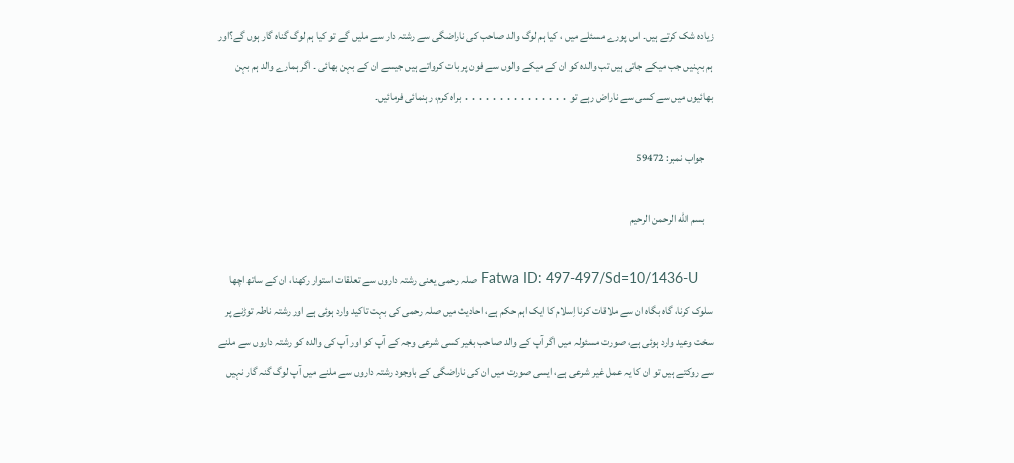زیادہ شک کرتے ہیں۔ اس پورے مسئلے میں ، کیا ہم لوگ والد صاحب کی ناراضگی سے رشتہ دار سے ملیں گے تو کیا ہم لوگ گناہ گار ہوں گے؟اور ہم بہنیں جب میکے جاتی ہیں تب والدہ کو ان کے میکے والوں سے فون پر بات کرواتے ہیں جیسے ان کے بہن بھائی ۔ اگر ہمارے والد ہم بہن بھائیوں میں سے کسی سے ناراض رہے تو ․․․․․․․․․․․․․․․ براہ کرم، رہنمائی فرمائیں۔

    جواب نمبر: 59472

    بسم الله الرحمن الرحيم

    Fatwa ID: 497-497/Sd=10/1436-U صلہ رحمی یعنی رشتہ داروں سے تعلقات استوار رکھنا، ان کے ساتھ اچھا سلوک کرنا، گاہ بگاہ ان سے ملاقات کرنا اِسلام کا ایک اہم حکم ہے، احادیث میں صلہ رحمی کی بہت تاکید وارد ہوئی ہے اور رشتہ ناطہ توڑنے پر سخت وعید وارد ہوئی ہے، صورت مسئولہ میں اگر آپ کے والد صاحب بغیر کسی شرعی وجہ کے آپ کو اور آپ کی والدہ کو رشتہ داروں سے ملنے سے روکتے ہیں تو ان کا یہ عمل غیر شرعی ہے، ایسی صورت میں ان کی ناراضگی کے باوجود رشتہ داروں سے ملنے میں آپ لوگ گنہ گار نہیں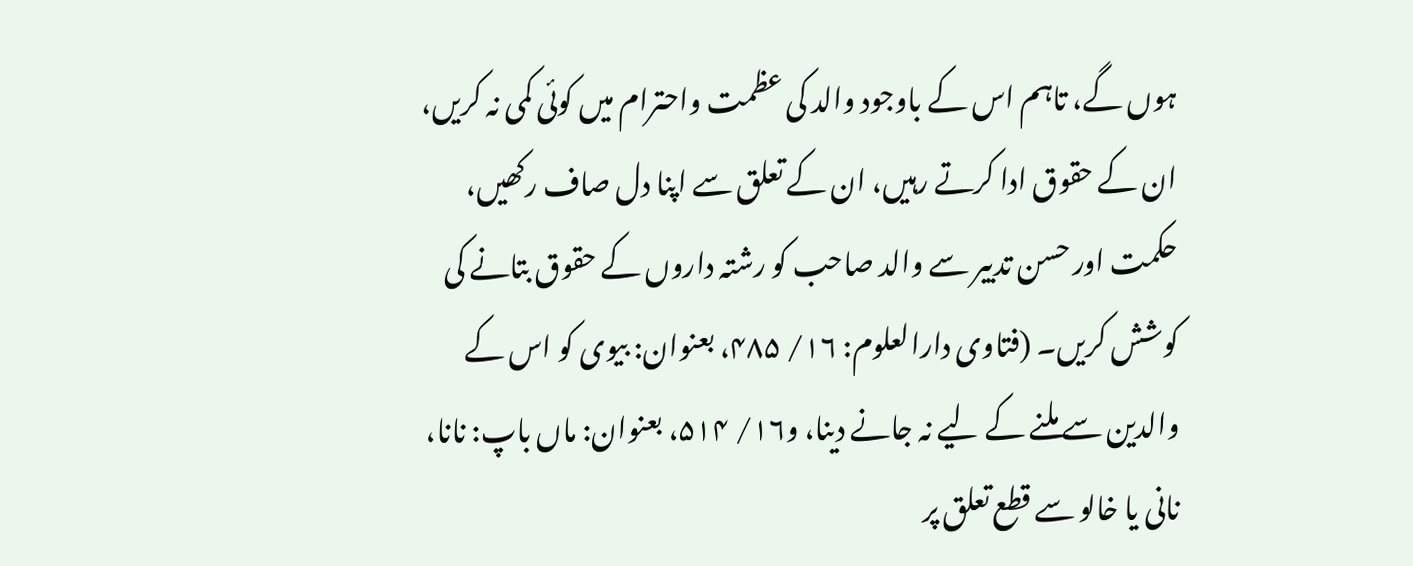ہوں گے، تاہم اس کے باوجود والد کی عظمت واحترام میں کوئی کمی نہ کریں، ان کے حقوق ادا کرتے رہیں، ان کے تعلق سے اپنا دل صاف رکھیں، حکمت اور حسن تدبیر سے والد صاحب کو رشتہ داروں کے حقوق بتانے کی کوشش کریں۔ (فتاوی دارالعلوم: ۱۶/ ۴۸۵، بعنوان: بیوی کو اس کے والدین سے ملنے کے لیے نہ جانے دینا، و۱۶/ ۵۱۴، بعنوان: ماں باپ: نانا، نانی یا خالو سے قطع تعلق پر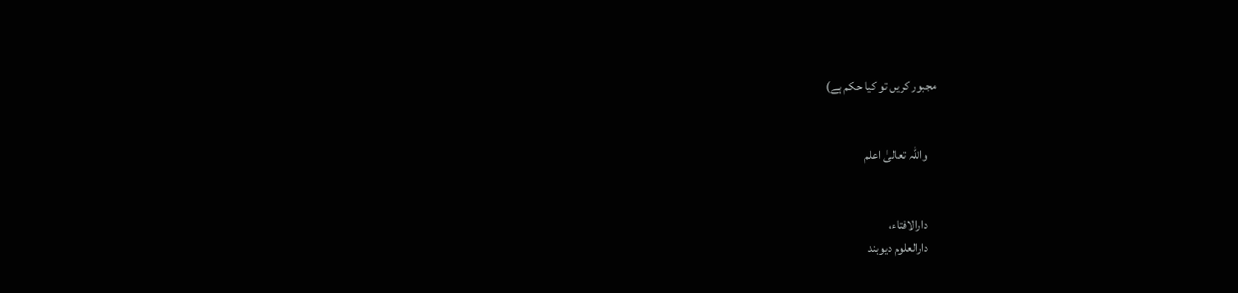مجبور کریں تو کیا حکم ہے)


    واللہ تعالیٰ اعلم


    دارالافتاء،
    دارالعلوم دیوبند